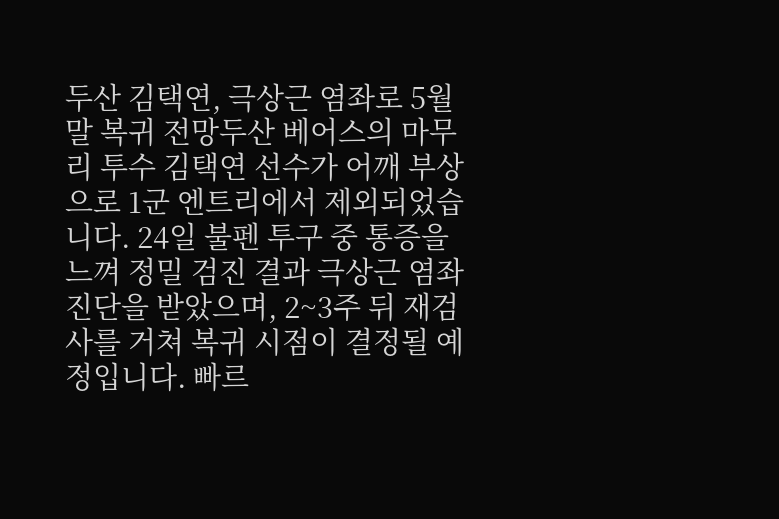두산 김택연, 극상근 염좌로 5월 말 복귀 전망두산 베어스의 마무리 투수 김택연 선수가 어깨 부상으로 1군 엔트리에서 제외되었습니다. 24일 불펜 투구 중 통증을 느껴 정밀 검진 결과 극상근 염좌 진단을 받았으며, 2~3주 뒤 재검사를 거쳐 복귀 시점이 결정될 예정입니다. 빠르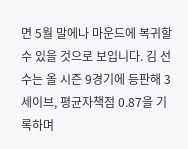면 5월 말에나 마운드에 복귀할 수 있을 것으로 보입니다. 김 선수는 올 시즌 9경기에 등판해 3세이브, 평균자책점 0.87을 기록하며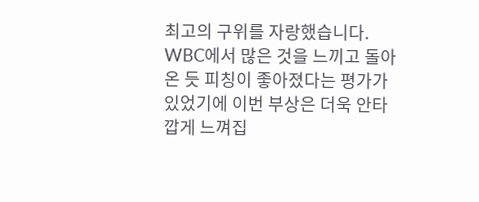최고의 구위를 자랑했습니다. WBC에서 많은 것을 느끼고 돌아온 듯 피칭이 좋아졌다는 평가가 있었기에 이번 부상은 더욱 안타깝게 느껴집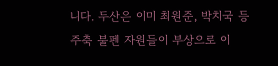니다. 두산은 이미 최원준, 박치국 등 주축 불펜 자원들이 부상으로 이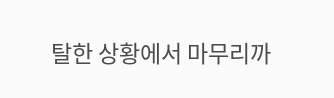탈한 상황에서 마무리까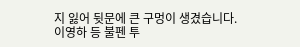지 잃어 뒷문에 큰 구멍이 생겼습니다. 이영하 등 불펜 투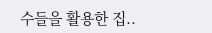수들을 활용한 집..